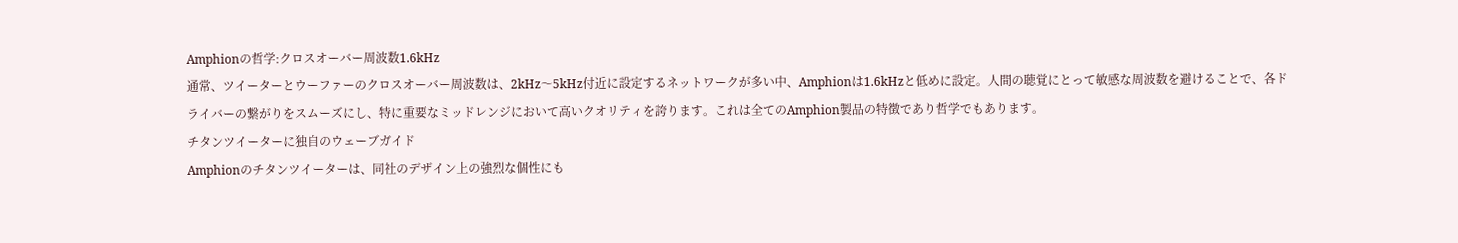Amphionの哲学:クロスオーバー周波数1.6kHz
通常、ツイーターとウーファーのクロスオーバー周波数は、2kHz〜5kHz付近に設定するネットワークが多い中、Amphionは1.6kHzと低めに設定。人間の聴覚にとって敏感な周波数を避けることで、各ドライバーの繋がりをスムーズにし、特に重要なミッドレンジにおいて高いクオリティを誇ります。これは全てのAmphion製品の特徴であり哲学でもあります。
チタンツイーターに独自のウェーブガイド
Amphionのチタンツイーターは、同社のデザイン上の強烈な個性にも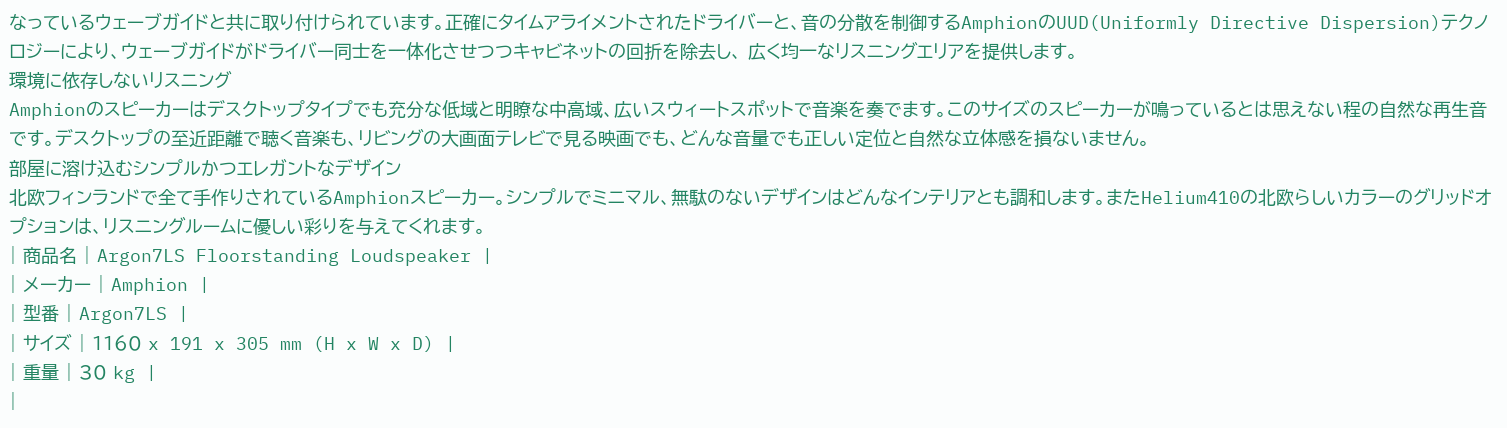なっているウェーブガイドと共に取り付けられています。正確にタイムアライメントされたドライバーと、音の分散を制御するAmphionのUUD(Uniformly Directive Dispersion)テクノロジーにより、ウェーブガイドがドライバー同士を一体化させつつキャビネットの回折を除去し、 広く均一なリスニングエリアを提供します。
環境に依存しないリスニング
Amphionのスピーカーはデスクトップタイプでも充分な低域と明瞭な中高域、広いスウィートスポットで音楽を奏でます。このサイズのスピーカーが鳴っているとは思えない程の自然な再生音です。デスクトップの至近距離で聴く音楽も、リビングの大画面テレビで見る映画でも、どんな音量でも正しい定位と自然な立体感を損ないません。
部屋に溶け込むシンプルかつエレガントなデザイン
北欧フィンランドで全て手作りされているAmphionスピーカー。シンプルでミニマル、無駄のないデザインはどんなインテリアとも調和します。またHelium410の北欧らしいカラーのグリッドオプションは、リスニングルームに優しい彩りを与えてくれます。
| 商品名 | Argon7LS Floorstanding Loudspeaker |
| メーカー | Amphion |
| 型番 | Argon7LS |
| サイズ | 1160 x 191 x 305 mm (H x W x D) |
| 重量 | 30 kg |
|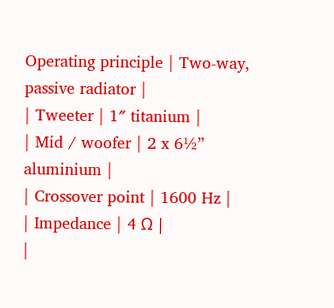Operating principle | Two-way, passive radiator |
| Tweeter | 1″ titanium |
| Mid / woofer | 2 x 6½” aluminium |
| Crossover point | 1600 Hz |
| Impedance | 4 Ω |
|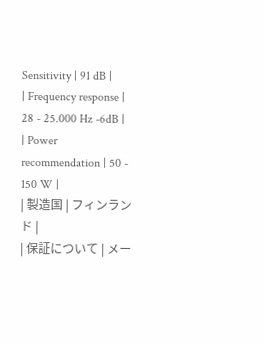Sensitivity | 91 dB |
| Frequency response | 28 - 25.000 Hz -6dB |
| Power recommendation | 50 - 150 W |
| 製造国 | フィンランド |
| 保証について | メー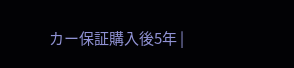カー保証購入後5年 |